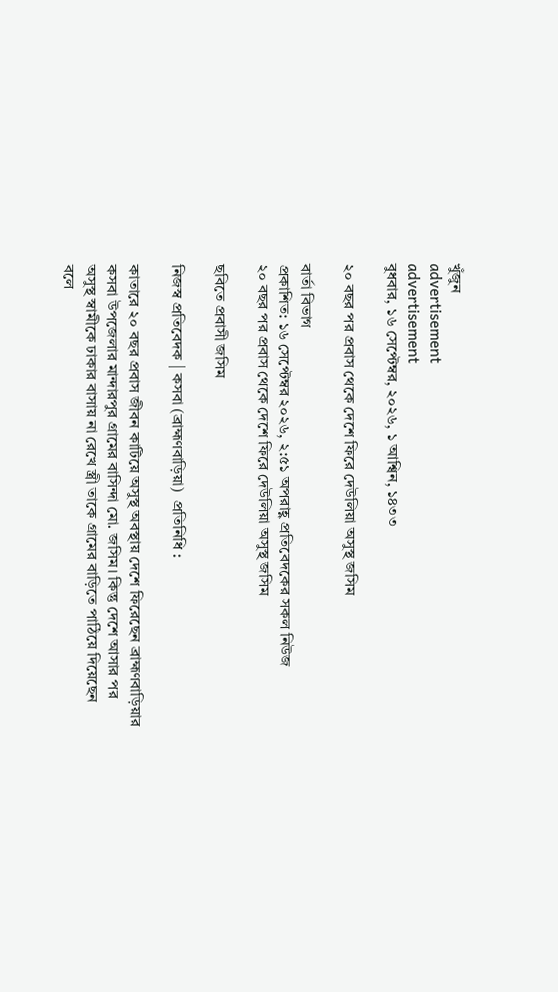খুঁজুন
advertisement
advertisement
বুধবার, ১৬ সেপ্টেম্বর, ২০২৬, ১ আশ্বিন, ১৪৩৩

২০ বছর পর প্রবাস থেকে দেশে ফিরে দেউলিয়া অসুস্থ জসিম

বার্তা বিভাগ
প্রকাশিত: ১৬ সেপ্টেম্বর ২০২৬, ২:৫১ অপরাহ্ণ প্রতিবেদকের সকল নিউজ
২০ বছর পর প্রবাস থেকে দেশে ফিরে দেউলিয়া অসুস্থ জসিম

ছবিতে প্রবাসী জসিম

নিজস্ব প্রতিবেদক | কসবা (ব্রাহ্মণবাড়িয়া)  প্রতিনিধি :

কাতারে ২০ বছর প্রবাস জীবন কাটিয়ে অসুস্থ অবস্থায় দেশে ফিরেছেন ব্রাহ্মণবাড়িয়ার কসবা উপজেলার মান্দারপুর গ্রামের বাসিন্দা মো. জসিম। কিন্তু দেশে আসার পর অসুস্থ স্বামীকে ঢাকার বাসায় না রেখে স্ত্রী তাকে গ্রামের বাড়িতে পাঠিয়ে দিয়েছেন বলে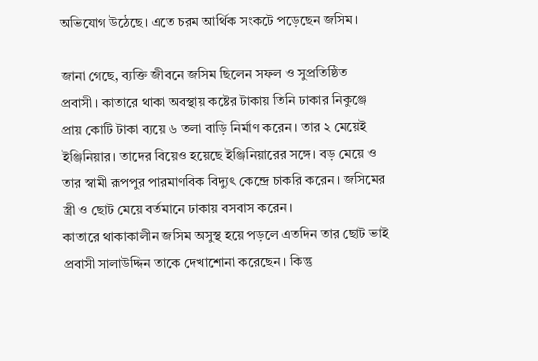অভিযোগ উঠেছে। এতে চরম আর্থিক সংকটে পড়েছেন জসিম।

জানা গেছে, ব্যক্তি জীবনে জসিম ছিলেন সফল ও সুপ্রতিষ্ঠিত প্রবাসী। কাতারে থাকা অবস্থায় কষ্টের টাকায় তিনি ঢাকার নিকুঞ্জে প্রায় কোটি টাকা ব্যয়ে ৬ তলা বাড়ি নির্মাণ করেন। তার ২ মেয়েই ইঞ্জিনিয়ার। তাদের বিয়েও হয়েছে ইঞ্জিনিয়ারের সঙ্গে। বড় মেয়ে ও তার স্বামী রূপপুর পারমাণবিক বিদ্যুৎ কেন্দ্রে চাকরি করেন। জসিমের স্ত্রী ও ছোট মেয়ে বর্তমানে ঢাকায় বসবাস করেন।
কাতারে থাকাকালীন জসিম অসুস্থ হয়ে পড়লে এতদিন তার ছোট ভাই প্রবাসী সালাউদ্দিন তাকে দেখাশোনা করেছেন। কিন্তু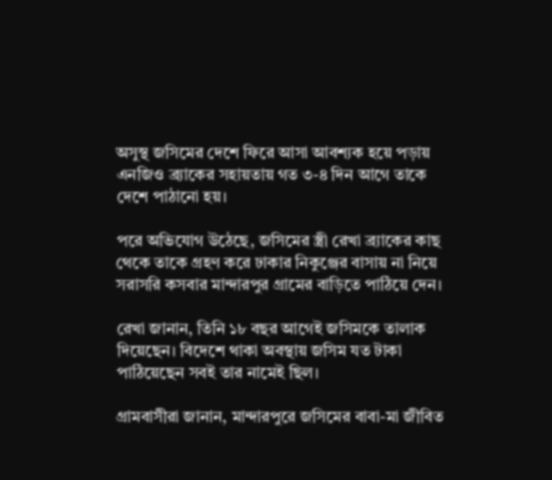অসুস্থ জসিমের দেশে ফিরে আসা আবশ্যক হয়ে পড়ায় এনজিও ব্র্যাকের সহায়তায় গত ৩-৪ দিন আগে তাকে দেশে পাঠানো হয়।

পরে অভিযোগ উঠেছে, জসিমের স্ত্রী রেখা ব্র্যাকের কাছ থেকে তাকে গ্রহণ করে ঢাকার নিকুঞ্জের বাসায় না নিয়ে সরাসরি কসবার মান্দারপুর গ্রামের বাড়িতে পাঠিয়ে দেন।

রেখা জানান, তিনি ১৮ বছর আগেই জসিমকে তালাক দিয়েছেন। বিদেশে থাকা অবস্থায় জসিম যত টাকা পাঠিয়েছেন সবই তার নামেই ছিল।

গ্রামবাসীরা জানান, মান্দারপুরে জসিমের বাবা-মা জীবিত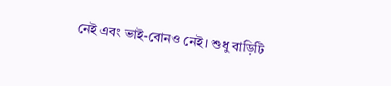নেই এবং ভাই-বোনও নেই। শুধু বাড়িটি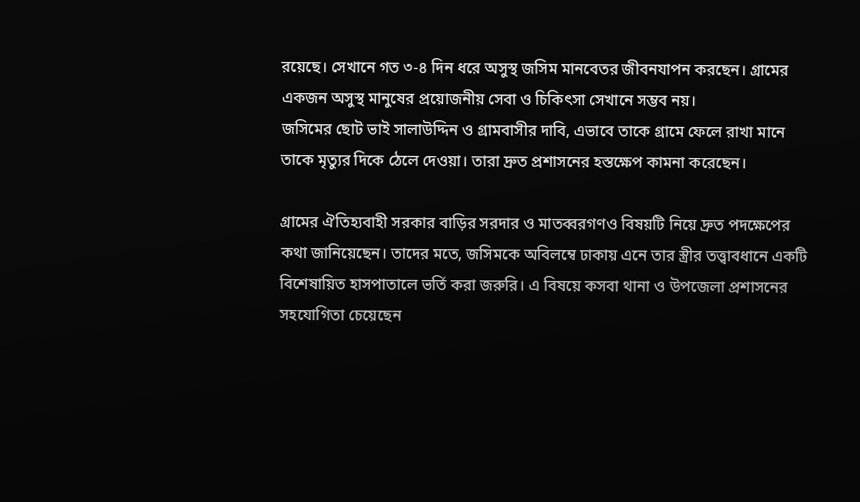রয়েছে। সেখানে গত ৩-৪ দিন ধরে অসুস্থ জসিম মানবেতর জীবনযাপন করছেন। গ্রামের একজন অসুস্থ মানুষের প্রয়োজনীয় সেবা ও চিকিৎসা সেখানে সম্ভব নয়।
জসিমের ছোট ভাই সালাউদ্দিন ও গ্রামবাসীর দাবি, এভাবে তাকে গ্রামে ফেলে রাখা মানে তাকে মৃত্যুর দিকে ঠেলে দেওয়া। তারা দ্রুত প্রশাসনের হস্তক্ষেপ কামনা করেছেন।

গ্রামের ঐতিহ্যবাহী সরকার বাড়ির সরদার ও মাতব্বরগণও বিষয়টি নিয়ে দ্রুত পদক্ষেপের কথা জানিয়েছেন। তাদের মতে, জসিমকে অবিলম্বে ঢাকায় এনে তার স্ত্রীর তত্ত্বাবধানে একটি বিশেষায়িত হাসপাতালে ভর্তি করা জরুরি। এ বিষয়ে কসবা থানা ও উপজেলা প্রশাসনের সহযোগিতা চেয়েছেন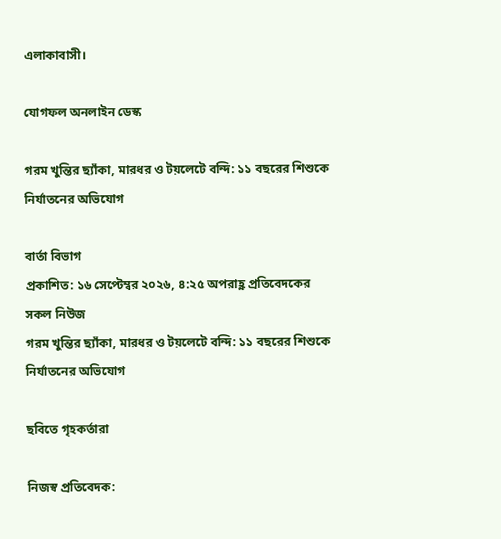এলাকাবাসী।

যোগফল অনলাইন ডেস্ক

গরম খুন্তির ছ্যাঁকা, মারধর ও টয়লেটে বন্দি: ১১ বছরের শিশুকে নির্যাতনের অভিযোগ

বার্তা বিভাগ
প্রকাশিত: ১৬ সেপ্টেম্বর ২০২৬, ৪:২৫ অপরাহ্ণ প্রতিবেদকের সকল নিউজ
গরম খুন্তির ছ্যাঁকা, মারধর ও টয়লেটে বন্দি: ১১ বছরের শিশুকে নির্যাতনের অভিযোগ

ছবিতে গৃহকর্তারা

নিজস্ব প্রতিবেদক: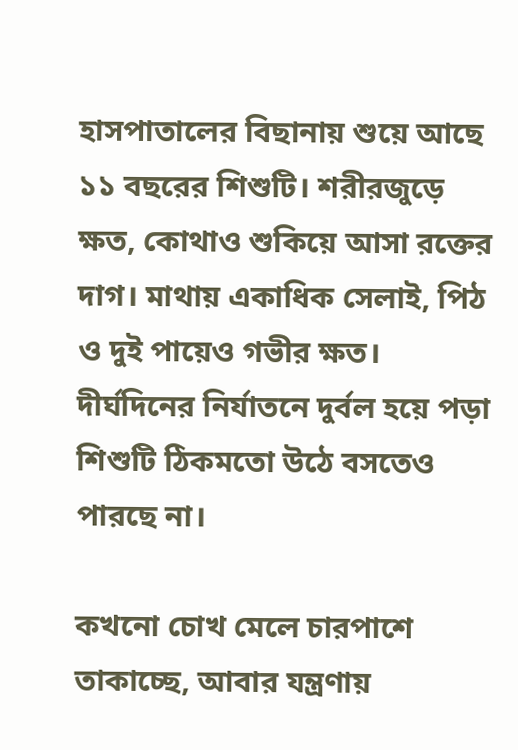হাসপাতালের বিছানায় শুয়ে আছে ১১ বছরের শিশুটি। শরীরজুড়ে ক্ষত, কোথাও শুকিয়ে আসা রক্তের দাগ। মাথায় একাধিক সেলাই, পিঠ ও দুই পায়েও গভীর ক্ষত। দীর্ঘদিনের নির্যাতনে দুর্বল হয়ে পড়া শিশুটি ঠিকমতো উঠে বসতেও পারছে না।

কখনো চোখ মেলে চারপাশে তাকাচ্ছে, আবার যন্ত্রণায়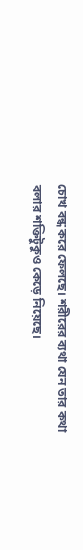চোখ বন্ধ করে ফেলছে। শরীরের ব্যথা যেন তার কথা বলার শক্তিটুকুও কেড়ে নিয়েছে।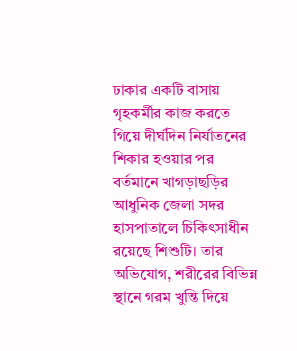ঢাকার একটি বাসায় গৃহকর্মীর কাজ করতে গিয়ে দীর্ঘদিন নির্যাতনের শিকার হওয়ার পর বর্তমানে খাগড়াছড়ির আধুনিক জেলা সদর হাসপাতালে চিকিৎসাধীন রয়েছে শিশুটি। তার অভিযোগ, শরীরের বিভিন্ন স্থানে গরম খুন্তি দিয়ে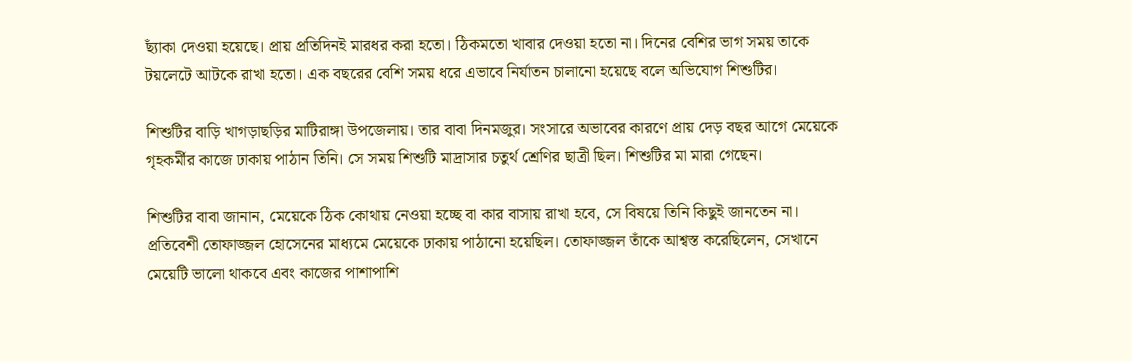ছ্যাঁকা দেওয়া হয়েছে। প্রায় প্রতিদিনই মারধর করা হতো। ঠিকমতো খাবার দেওয়া হতো না। দিনের বেশির ভাগ সময় তাকে টয়লেটে আটকে রাখা হতো। এক বছরের বেশি সময় ধরে এভাবে নির্যাতন চালানো হয়েছে বলে অভিযোগ শিশুটির।

শিশুটির বাড়ি খাগড়াছড়ির মাটিরাঙ্গা উপজেলায়। তার বাবা দিনমজুর। সংসারে অভাবের কারণে প্রায় দেড় বছর আগে মেয়েকে গৃহকর্মীর কাজে ঢাকায় পাঠান তিনি। সে সময় শিশুটি মাদ্রাসার চতুর্থ শ্রেণির ছাত্রী ছিল। শিশুটির মা মারা গেছেন।

শিশুটির বাবা জানান, মেয়েকে ঠিক কোথায় নেওয়া হচ্ছে বা কার বাসায় রাখা হবে, সে বিষয়ে তিনি কিছুই জানতেন না। প্রতিবেশী তোফাজ্জল হোসেনের মাধ্যমে মেয়েকে ঢাকায় পাঠানো হয়েছিল। তোফাজ্জল তাঁকে আশ্বস্ত করেছিলেন, সেখানে মেয়েটি ভালো থাকবে এবং কাজের পাশাপাশি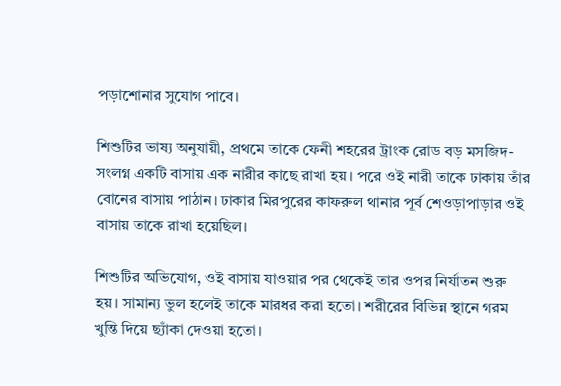পড়াশোনার সুযোগ পাবে।

শিশুটির ভাষ্য অনুযায়ী, প্রথমে তাকে ফেনী শহরের ট্রাংক রোড বড় মসজিদ-সংলগ্ন একটি বাসায় এক নারীর কাছে রাখা হয়। পরে ওই নারী তাকে ঢাকায় তাঁর বোনের বাসায় পাঠান। ঢাকার মিরপুরের কাফরুল থানার পূর্ব শেওড়াপাড়ার ওই বাসায় তাকে রাখা হয়েছিল।

শিশুটির অভিযোগ, ওই বাসায় যাওয়ার পর থেকেই তার ওপর নির্যাতন শুরু হয়। সামান্য ভুল হলেই তাকে মারধর করা হতো। শরীরের বিভিন্ন স্থানে গরম খুন্তি দিয়ে ছ্যাঁকা দেওয়া হতো।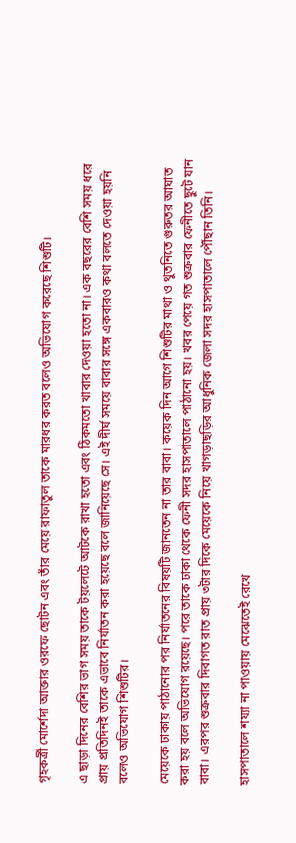গৃহকর্ত্রী মোর্শেদা আক্তার ওরফে ছোটন এবং তাঁর মেয়ে রাফাতুল তাকে মারধর করত বলেও অভিযোগ করেছে শিশুটি।

এ ছাড়া দিনের বেশির ভাগ সময় তাকে টয়লেটে আটকে রাখা হতো এবং ঠিকমতো খাবার দেওয়া হতো না। এক বছরের বেশি সময় ধরে প্রায় প্রতিদিনই তাকে এভাবে নির্যাতন করা হয়েছে বলে জানিয়েছে সে। এই দীর্ঘ সময়ে বাবার সঙ্গে একবারও কথা বলতে দেওয়া হয়নি বলেও অভিযোগ শিশুটির।

মেয়েকে ঢাকায় পাঠানোর পর নির্যাতনের বিষয়টি জানতেন না তার বাবা। কয়েক দিন আগে শিশুটির মাথা ও থুতনিতে গুরুতর আঘাত করা হয় বলে অভিযোগ রয়েছে। পরে তাকে ঢাকা থেকে ফেনী সদর হাসপাতালে পাঠানো হয়। খবর পেয়ে গত শুক্রবার ফেনীতে ছুটে যান বাবা। এরপর শুক্রবার দিবাগত রাত প্রায় ৩টার দিকে মেয়েকে নিয়ে খাগড়াছড়ির আধুনিক জেলা সদর হাসপাতালে পৌঁছান তিনি।

হাসপাতালে শয্যা না পাওয়ায় মেঝেতেই রেখে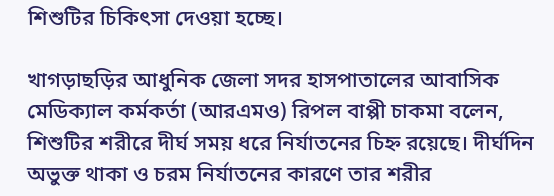শিশুটির চিকিৎসা দেওয়া হচ্ছে।

খাগড়াছড়ির আধুনিক জেলা সদর হাসপাতালের আবাসিক মেডিক্যাল কর্মকর্তা (আরএমও) রিপল বাপ্পী চাকমা বলেন, শিশুটির শরীরে দীর্ঘ সময় ধরে নির্যাতনের চিহ্ন রয়েছে। দীর্ঘদিন অভুক্ত থাকা ও চরম নির্যাতনের কারণে তার শরীর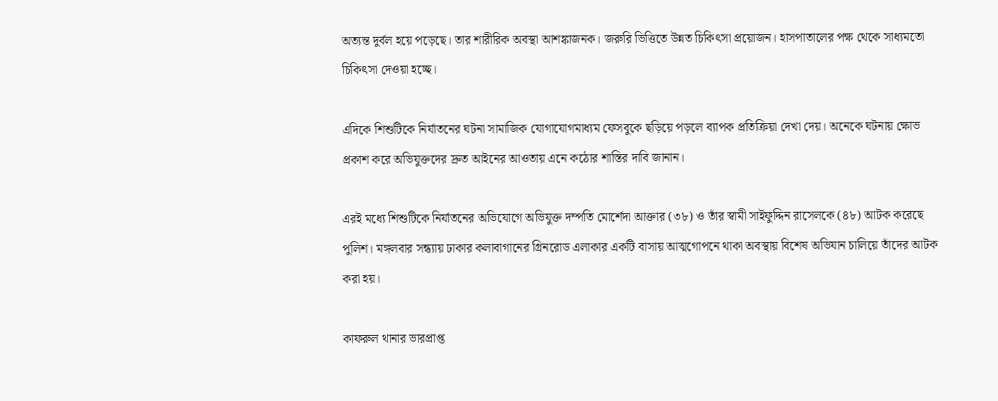অত্যন্ত দুর্বল হয়ে পড়েছে। তার শারীরিক অবস্থা আশঙ্কাজনক। জরুরি ভিত্তিতে উন্নত চিকিৎসা প্রয়োজন। হাসপাতালের পক্ষ থেকে সাধ্যমতো চিকিৎসা দেওয়া হচ্ছে।

এদিকে শিশুটিকে নির্যাতনের ঘটনা সামাজিক যোগাযোগমাধ্যম ফেসবুকে ছড়িয়ে পড়লে ব্যাপক প্রতিক্রিয়া দেখা দেয়। অনেকে ঘটনায় ক্ষোভ প্রকাশ করে অভিযুক্তদের দ্রুত আইনের আওতায় এনে কঠোর শাস্তির দাবি জানান।

এরই মধ্যে শিশুটিকে নির্যাতনের অভিযোগে অভিযুক্ত দম্পতি মোর্শেদা আক্তার (৩৮) ও তাঁর স্বামী সাইফুদ্দিন রাসেলকে (৪৮) আটক করেছে পুলিশ। মঙ্গলবার সন্ধ্যায় ঢাকার কলাবাগানের গ্রিনরোড এলাকার একটি বাসায় আত্মগোপনে থাকা অবস্থায় বিশেষ অভিযান চালিয়ে তাঁদের আটক করা হয়।

কাফরুল থানার ভারপ্রাপ্ত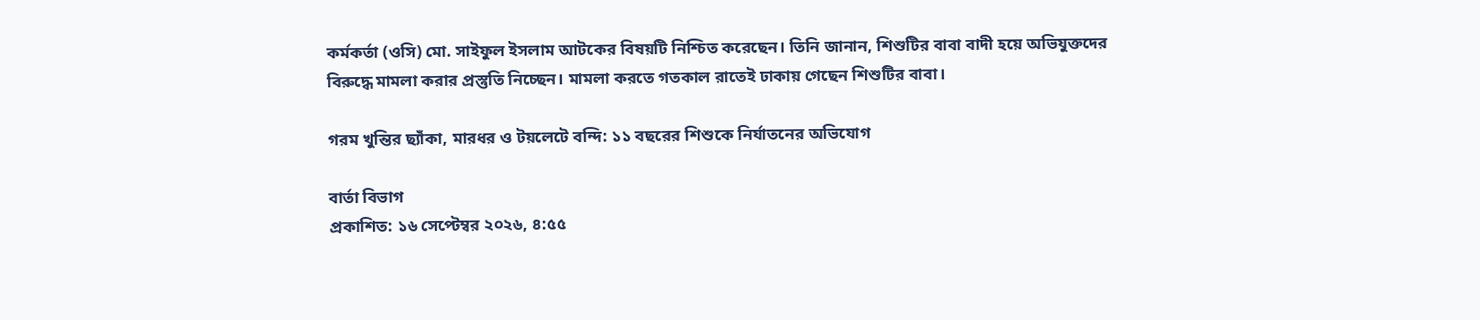কর্মকর্তা (ওসি) মো. সাইফুল ইসলাম আটকের বিষয়টি নিশ্চিত করেছেন। তিনি জানান, শিশুটির বাবা বাদী হয়ে অভিযুক্তদের বিরুদ্ধে মামলা করার প্রস্তুতি নিচ্ছেন। মামলা করতে গতকাল রাতেই ঢাকায় গেছেন শিশুটির বাবা।

গরম খুন্তির ছ্যাঁকা, মারধর ও টয়লেটে বন্দি: ১১ বছরের শিশুকে নির্যাতনের অভিযোগ

বার্তা বিভাগ
প্রকাশিত: ১৬ সেপ্টেম্বর ২০২৬, ৪:৫৫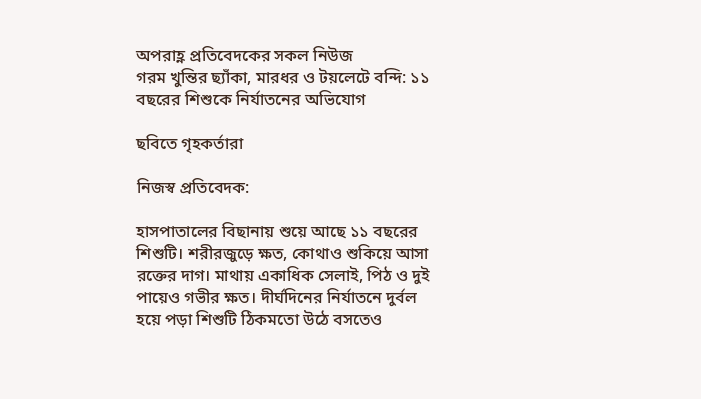অপরাহ্ণ প্রতিবেদকের সকল নিউজ
গরম খুন্তির ছ্যাঁকা, মারধর ও টয়লেটে বন্দি: ১১ বছরের শিশুকে নির্যাতনের অভিযোগ

ছবিতে গৃহকর্তারা

নিজস্ব প্রতিবেদক:

হাসপাতালের বিছানায় শুয়ে আছে ১১ বছরের শিশুটি। শরীরজুড়ে ক্ষত, কোথাও শুকিয়ে আসা রক্তের দাগ। মাথায় একাধিক সেলাই, পিঠ ও দুই পায়েও গভীর ক্ষত। দীর্ঘদিনের নির্যাতনে দুর্বল হয়ে পড়া শিশুটি ঠিকমতো উঠে বসতেও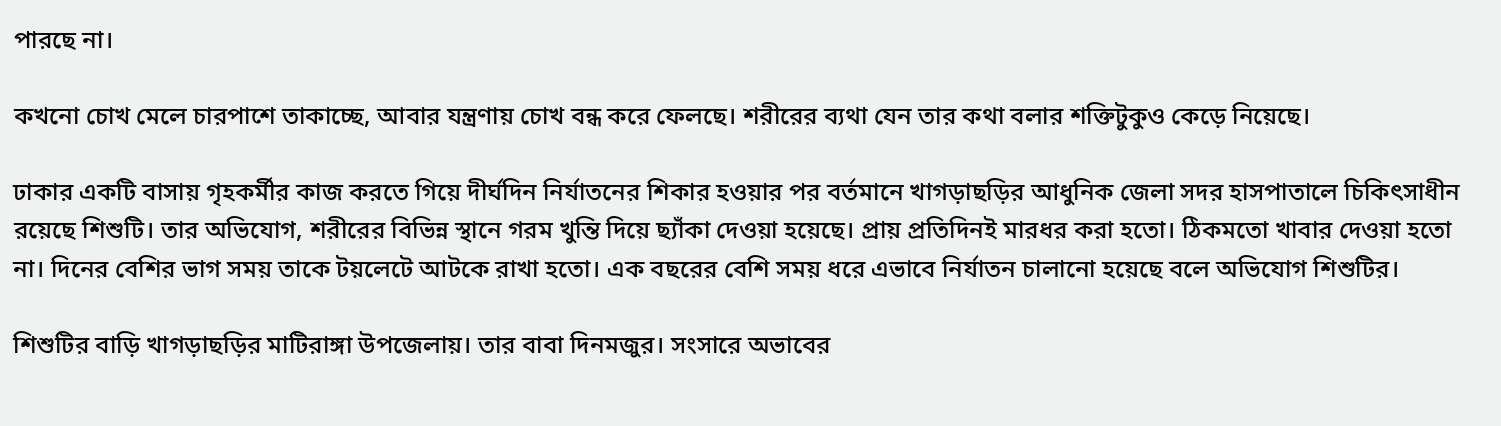পারছে না।

কখনো চোখ মেলে চারপাশে তাকাচ্ছে, আবার যন্ত্রণায় চোখ বন্ধ করে ফেলছে। শরীরের ব্যথা যেন তার কথা বলার শক্তিটুকুও কেড়ে নিয়েছে।

ঢাকার একটি বাসায় গৃহকর্মীর কাজ করতে গিয়ে দীর্ঘদিন নির্যাতনের শিকার হওয়ার পর বর্তমানে খাগড়াছড়ির আধুনিক জেলা সদর হাসপাতালে চিকিৎসাধীন রয়েছে শিশুটি। তার অভিযোগ, শরীরের বিভিন্ন স্থানে গরম খুন্তি দিয়ে ছ্যাঁকা দেওয়া হয়েছে। প্রায় প্রতিদিনই মারধর করা হতো। ঠিকমতো খাবার দেওয়া হতো না। দিনের বেশির ভাগ সময় তাকে টয়লেটে আটকে রাখা হতো। এক বছরের বেশি সময় ধরে এভাবে নির্যাতন চালানো হয়েছে বলে অভিযোগ শিশুটির।

শিশুটির বাড়ি খাগড়াছড়ির মাটিরাঙ্গা উপজেলায়। তার বাবা দিনমজুর। সংসারে অভাবের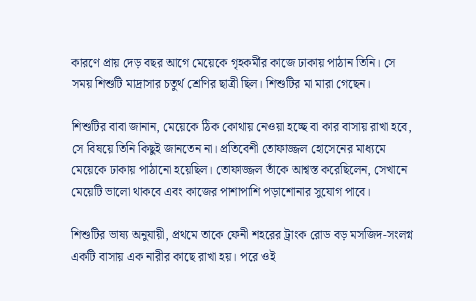কারণে প্রায় দেড় বছর আগে মেয়েকে গৃহকর্মীর কাজে ঢাকায় পাঠান তিনি। সে সময় শিশুটি মাদ্রাসার চতুর্থ শ্রেণির ছাত্রী ছিল। শিশুটির মা মারা গেছেন।

শিশুটির বাবা জানান, মেয়েকে ঠিক কোথায় নেওয়া হচ্ছে বা কার বাসায় রাখা হবে, সে বিষয়ে তিনি কিছুই জানতেন না। প্রতিবেশী তোফাজ্জল হোসেনের মাধ্যমে মেয়েকে ঢাকায় পাঠানো হয়েছিল। তোফাজ্জল তাঁকে আশ্বস্ত করেছিলেন, সেখানে মেয়েটি ভালো থাকবে এবং কাজের পাশাপাশি পড়াশোনার সুযোগ পাবে।

শিশুটির ভাষ্য অনুযায়ী, প্রথমে তাকে ফেনী শহরের ট্রাংক রোড বড় মসজিদ-সংলগ্ন একটি বাসায় এক নারীর কাছে রাখা হয়। পরে ওই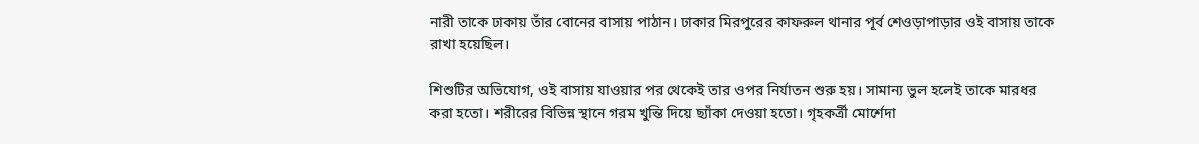নারী তাকে ঢাকায় তাঁর বোনের বাসায় পাঠান। ঢাকার মিরপুরের কাফরুল থানার পূর্ব শেওড়াপাড়ার ওই বাসায় তাকে রাখা হয়েছিল।

শিশুটির অভিযোগ, ওই বাসায় যাওয়ার পর থেকেই তার ওপর নির্যাতন শুরু হয়। সামান্য ভুল হলেই তাকে মারধর করা হতো। শরীরের বিভিন্ন স্থানে গরম খুন্তি দিয়ে ছ্যাঁকা দেওয়া হতো। গৃহকর্ত্রী মোর্শেদা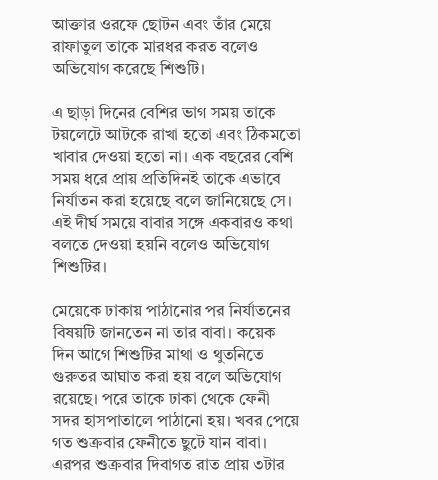আক্তার ওরফে ছোটন এবং তাঁর মেয়ে রাফাতুল তাকে মারধর করত বলেও অভিযোগ করেছে শিশুটি।

এ ছাড়া দিনের বেশির ভাগ সময় তাকে টয়লেটে আটকে রাখা হতো এবং ঠিকমতো খাবার দেওয়া হতো না। এক বছরের বেশি সময় ধরে প্রায় প্রতিদিনই তাকে এভাবে নির্যাতন করা হয়েছে বলে জানিয়েছে সে। এই দীর্ঘ সময়ে বাবার সঙ্গে একবারও কথা বলতে দেওয়া হয়নি বলেও অভিযোগ শিশুটির।

মেয়েকে ঢাকায় পাঠানোর পর নির্যাতনের বিষয়টি জানতেন না তার বাবা। কয়েক দিন আগে শিশুটির মাথা ও থুতনিতে গুরুতর আঘাত করা হয় বলে অভিযোগ রয়েছে। পরে তাকে ঢাকা থেকে ফেনী সদর হাসপাতালে পাঠানো হয়। খবর পেয়ে গত শুক্রবার ফেনীতে ছুটে যান বাবা। এরপর শুক্রবার দিবাগত রাত প্রায় ৩টার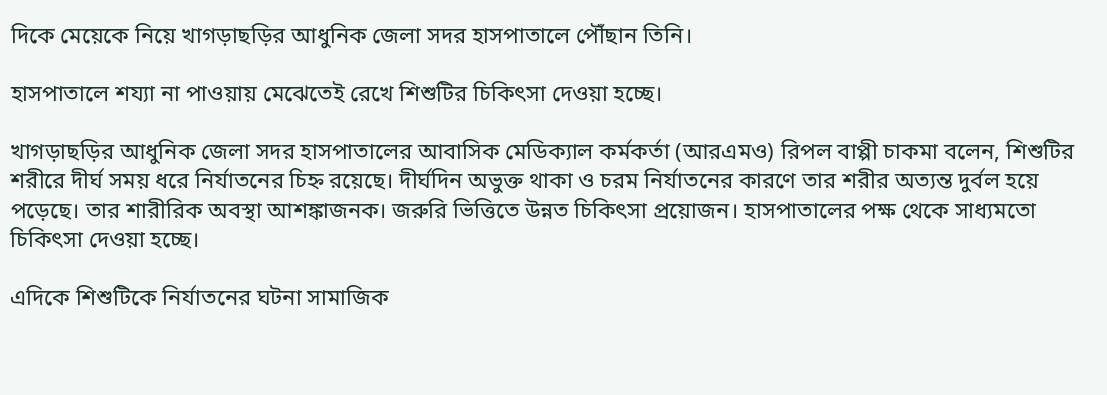দিকে মেয়েকে নিয়ে খাগড়াছড়ির আধুনিক জেলা সদর হাসপাতালে পৌঁছান তিনি।

হাসপাতালে শয্যা না পাওয়ায় মেঝেতেই রেখে শিশুটির চিকিৎসা দেওয়া হচ্ছে।

খাগড়াছড়ির আধুনিক জেলা সদর হাসপাতালের আবাসিক মেডিক্যাল কর্মকর্তা (আরএমও) রিপল বাপ্পী চাকমা বলেন, শিশুটির শরীরে দীর্ঘ সময় ধরে নির্যাতনের চিহ্ন রয়েছে। দীর্ঘদিন অভুক্ত থাকা ও চরম নির্যাতনের কারণে তার শরীর অত্যন্ত দুর্বল হয়ে পড়েছে। তার শারীরিক অবস্থা আশঙ্কাজনক। জরুরি ভিত্তিতে উন্নত চিকিৎসা প্রয়োজন। হাসপাতালের পক্ষ থেকে সাধ্যমতো চিকিৎসা দেওয়া হচ্ছে।

এদিকে শিশুটিকে নির্যাতনের ঘটনা সামাজিক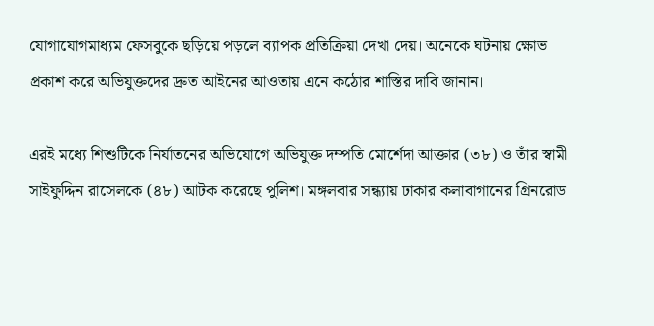যোগাযোগমাধ্যম ফেসবুকে ছড়িয়ে পড়লে ব্যাপক প্রতিক্রিয়া দেখা দেয়। অনেকে ঘটনায় ক্ষোভ প্রকাশ করে অভিযুক্তদের দ্রুত আইনের আওতায় এনে কঠোর শাস্তির দাবি জানান।

এরই মধ্যে শিশুটিকে নির্যাতনের অভিযোগে অভিযুক্ত দম্পতি মোর্শেদা আক্তার (৩৮) ও তাঁর স্বামী সাইফুদ্দিন রাসেলকে (৪৮) আটক করেছে পুলিশ। মঙ্গলবার সন্ধ্যায় ঢাকার কলাবাগানের গ্রিনরোড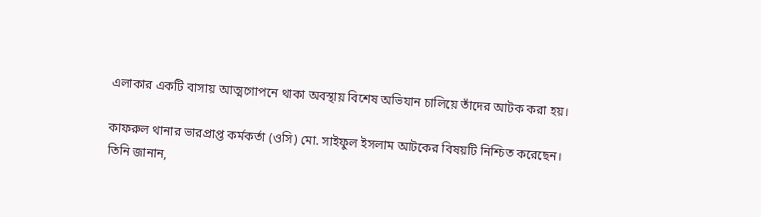এলাকার একটি বাসায় আত্মগোপনে থাকা অবস্থায় বিশেষ অভিযান চালিয়ে তাঁদের আটক করা হয়।

কাফরুল থানার ভারপ্রাপ্ত কর্মকর্তা (ওসি) মো. সাইফুল ইসলাম আটকের বিষয়টি নিশ্চিত করেছেন। তিনি জানান,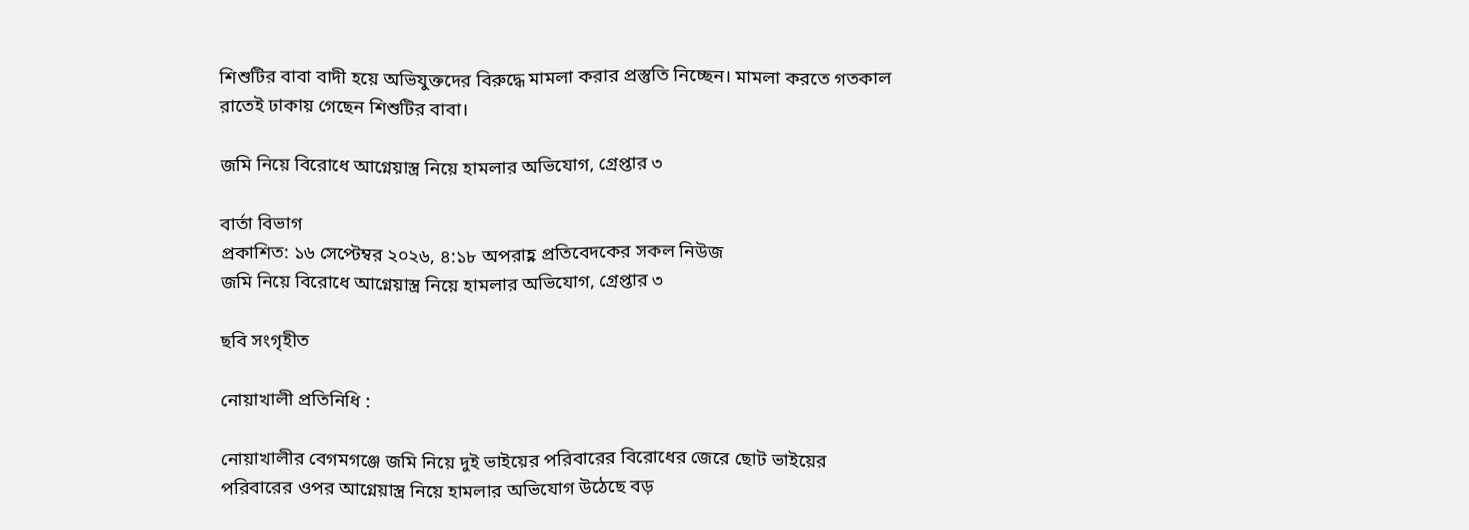শিশুটির বাবা বাদী হয়ে অভিযুক্তদের বিরুদ্ধে মামলা করার প্রস্তুতি নিচ্ছেন। মামলা করতে গতকাল রাতেই ঢাকায় গেছেন শিশুটির বাবা।

জমি নিয়ে বিরোধে আগ্নেয়াস্ত্র নিয়ে হামলার অভিযোগ, গ্রেপ্তার ৩

বার্তা বিভাগ
প্রকাশিত: ১৬ সেপ্টেম্বর ২০২৬, ৪:১৮ অপরাহ্ণ প্রতিবেদকের সকল নিউজ
জমি নিয়ে বিরোধে আগ্নেয়াস্ত্র নিয়ে হামলার অভিযোগ, গ্রেপ্তার ৩

ছবি সংগৃহীত

নোয়াখালী প্রতিনিধি :

নোয়াখালীর বেগমগঞ্জে জমি নিয়ে দুই ভাইয়ের পরিবারের বিরোধের জেরে ছোট ভাইয়ের পরিবারের ওপর আগ্নেয়াস্ত্র নিয়ে হামলার অভিযোগ উঠেছে বড়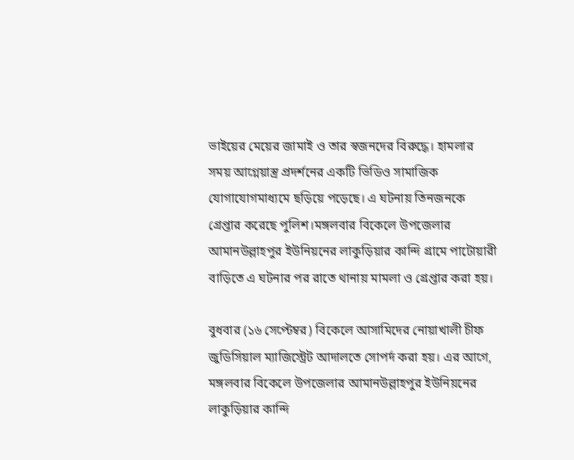ভাইয়ের মেয়ের জামাই ও তার স্বজনদের বিরুদ্ধে। হামলার সময় আগ্নেয়াস্ত্র প্রদর্শনের একটি ভিডিও সামাজিক যোগাযোগমাধ্যমে ছড়িয়ে পড়েছে। এ ঘটনায় তিনজনকে গ্রেপ্তার করেছে পুলিশ।মঙ্গলবার বিকেলে উপজেলার আমানউল্লাহপুর ইউনিয়নের লাকুড়িয়ার কান্দি গ্রামে পাটোয়ারী বাড়িতে এ ঘটনার পর রাতে থানায় মামলা ও গ্রেপ্তার করা হয়।

বুধবার (১৬ সেপ্টেম্বর) বিকেলে আসামিদের নোয়াখালী চীফ জুডিসিয়াল ম্যাজিস্ট্রেট আদালতে সোপর্দ করা হয়। এর আগে, মঙ্গলবার বিকেলে উপজেলার আমানউল্লাহপুর ইউনিয়নের লাকুড়িয়ার কান্দি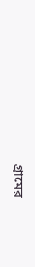গ্রামের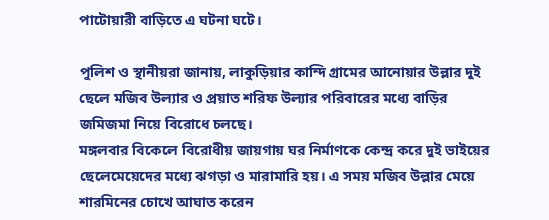পাটোয়ারী বাড়িতে এ ঘটনা ঘটে।

পুলিশ ও স্থানীয়রা জানায়, লাকুড়িয়ার কান্দি গ্রামের আনোয়ার উল্লার দুই ছেলে মজিব উল্যার ও প্রয়াত শরিফ উল্যার পরিবারের মধ্যে বাড়ির জমিজমা নিয়ে বিরোধে চলছে।
মঙ্গলবার বিকেলে বিরোধীয় জায়গায় ঘর নির্মাণকে কেন্দ্র করে দুই ভাইয়ের ছেলেমেয়েদের মধ্যে ঝগড়া ও মারামারি হয়। এ সময় মজিব উল্লার মেয়ে শারমিনের চোখে আঘাত করেন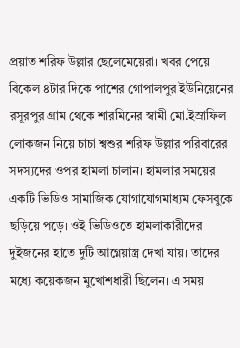প্রয়াত শরিফ উল্লার ছেলেমেয়েরা। খবর পেয়ে বিকেল ৪টার দিকে পাশের গোপালপুর ইউনিয়েনের রসূরপুর গ্রাম থেকে শারমিনের স্বামী মো.ইস্রাফিল লোকজন নিয়ে চাচা শ্বশুর শরিফ উল্লার পরিবারের সদস্যদের ওপর হামলা চালান। হামলার সময়ের একটি ভিডিও সামাজিক যোগাযোগমাধ্যম ফেসবুকে ছড়িয়ে পড়ে। ওই ভিডিওতে হামলাকারীদের দুইজনের হাতে দুটি আগ্নেয়াস্ত্র দেখা যায়। তাদের মধ্যে কয়েকজন মুখোশধারী ছিলেন। এ সময়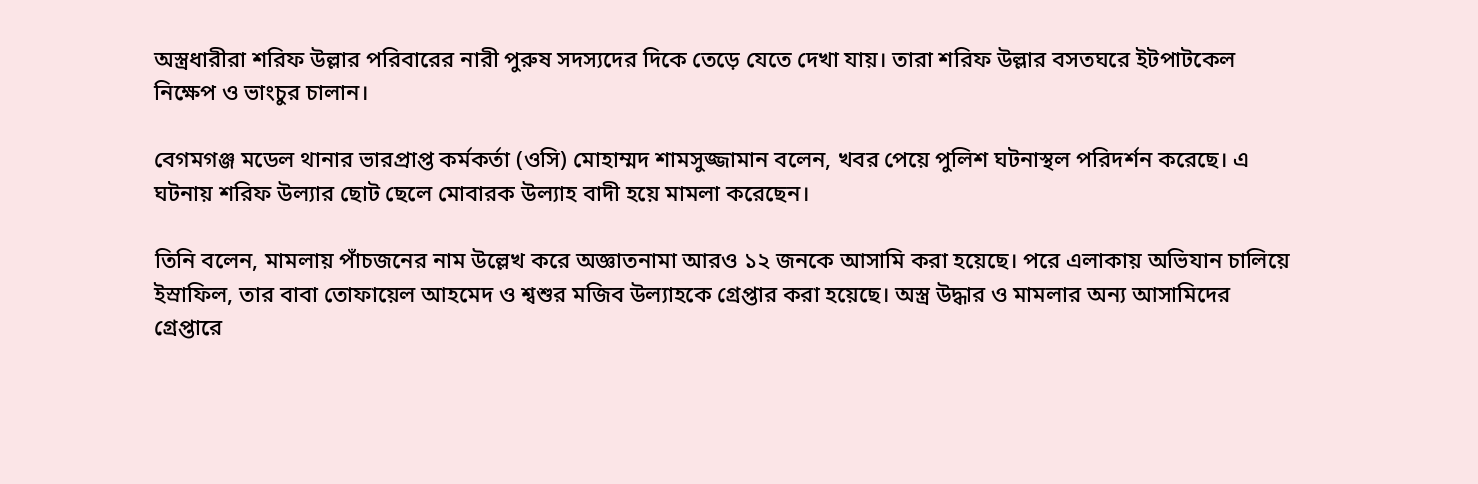অস্ত্রধারীরা শরিফ উল্লার পরিবারের নারী পুরুষ সদস্যদের দিকে তেড়ে যেতে দেখা যায়। তারা শরিফ উল্লার বসতঘরে ইটপাটকেল নিক্ষেপ ও ভাংচুর চালান।

বেগমগঞ্জ মডেল থানার ভারপ্রাপ্ত কর্মকর্তা (ওসি) মোহাম্মদ শামসুজ্জামান বলেন, খবর পেয়ে পুলিশ ঘটনাস্থল পরিদর্শন করেছে। এ ঘটনায় শরিফ উল্যার ছোট ছেলে মোবারক উল্যাহ বাদী হয়ে মামলা করেছেন।

তিনি বলেন, মামলায় পাঁচজনের নাম উল্লেখ করে অজ্ঞাতনামা আরও ১২ জনকে আসামি করা হয়েছে। পরে এলাকায় অভিযান চালিয়ে ইস্রাফিল, তার বাবা তোফায়েল আহমেদ ও শ্বশুর মজিব উল্যাহকে গ্রেপ্তার করা হয়েছে। অস্ত্র উদ্ধার ও মামলার অন্য আসামিদের গ্রেপ্তারে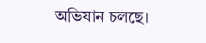অভিযান চলছে।